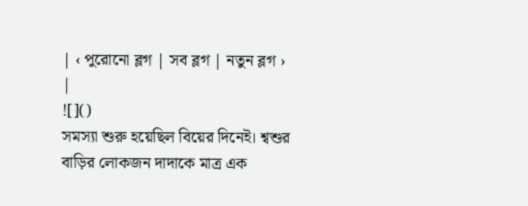| ‹ পুরোনো ব্লগ | সব ব্লগ | নতুন ব্লগ › |
![]()
সমস্যা শুরু হয়েছিল বিয়ের দিনেই। শ্বশুর বাড়ির লোকজন দাদাকে মাত্র এক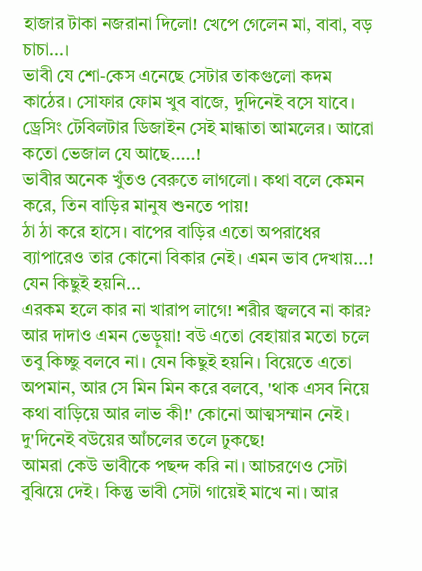হাজার টাকা নজরানা দিলো! খেপে গেলেন মা, বাবা, বড় চাচা...।
ভাবী যে শো-কেস এনেছে সেটার তাকগুলো কদম কাঠের। সোফার ফোম খুব বাজে, দুদিনেই বসে যাবে। ড্রেসিং টেবিলটার ডিজাইন সেই মান্ধাতা আমলের। আরো কতো ভেজাল যে আছে.....!
ভাবীর অনেক খুঁতও বেরুতে লাগলো। কথা বলে কেমন করে, তিন বাড়ির মানুষ শুনতে পায়!
ঠা ঠা করে হাসে। বাপের বাড়ির এতো অপরাধের ব্যাপারেও তার কোনো বিকার নেই। এমন ভাব দেখায়...! যেন কিছুই হয়নি...
এরকম হলে কার না খারাপ লাগে! শরীর জ্বলবে না কার?
আর দাদাও এমন ভেড়ুয়া! বউ এতো বেহায়ার মতো চলে তবু কিচ্ছু বলবে না। যেন কিছুই হয়নি। বিয়েতে এতো অপমান, আর সে মিন মিন করে বলবে, 'থাক এসব নিয়ে কথা বাড়িয়ে আর লাভ কী!' কোনো আত্মসম্মান নেই। দু'দিনেই বউয়ের আঁচলের তলে ঢুকছে!
আমরা কেউ ভাবীকে পছন্দ করি না। আচরণেও সেটা বুঝিয়ে দেই। কিন্তু ভাবী সেটা গায়েই মাখে না। আর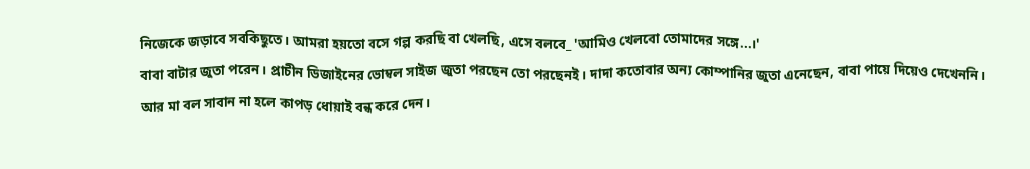নিজেকে জড়াবে সবকিছুতে। আমরা হয়তো বসে গল্প করছি বা খেলছি, এসে বলবে_ 'আমিও খেলবো তোমাদের সঙ্গে...।'
বাবা বাটার জুতা পরেন। প্রাচীন ডিজাইনের ভোম্বল সাইজ জুতা পরছেন তো পরছেনই। দাদা কতোবার অন্য কোম্পানির জুতা এনেছেন, বাবা পায়ে দিয়েও দেখেননি।
আর মা বল সাবান না হলে কাপড় ধোয়াই বন্ধ করে দেন।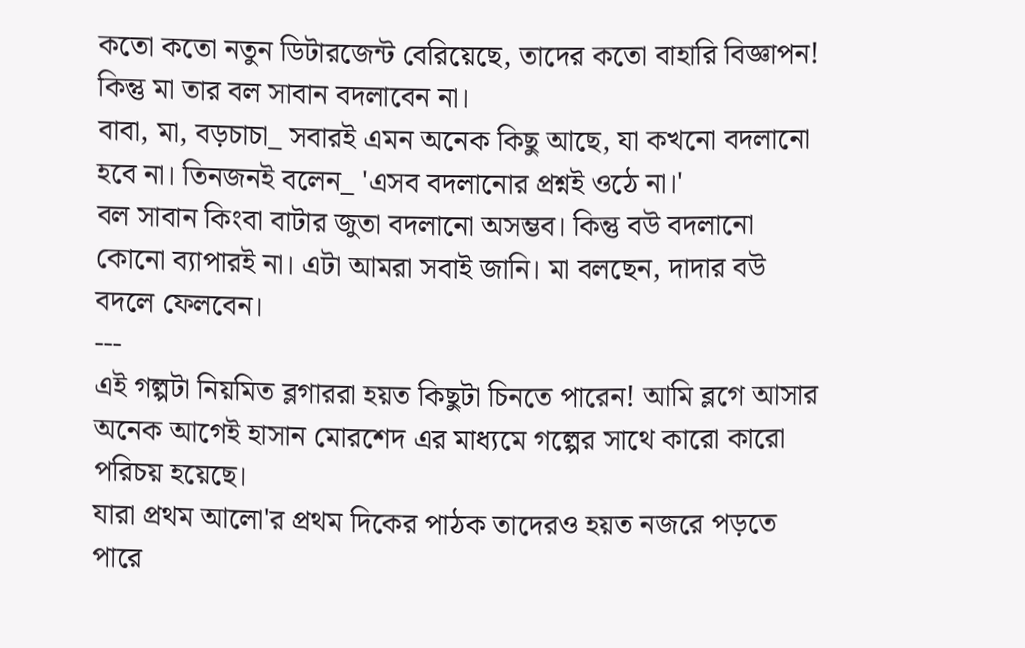কতো কতো নতুন ডিটারজেন্ট বেরিয়েছে, তাদের কতো বাহারি বিজ্ঞাপন! কিন্তু মা তার বল সাবান বদলাবেন না।
বাবা, মা, বড়চাচা_ সবারই এমন অনেক কিছু আছে, যা কখনো বদলানো হবে না। তিনজনই বলেন_ 'এসব বদলানোর প্রশ্নই ওঠে না।'
বল সাবান কিংবা বাটার জুতা বদলানো অসম্ভব। কিন্তু বউ বদলানো কোনো ব্যাপারই না। এটা আমরা সবাই জানি। মা বলছেন, দাদার বউ বদলে ফেলবেন।
---
এই গল্পটা নিয়মিত ব্লগাররা হয়ত কিছুটা চিনতে পারেন! আমি ব্লগে আসার অনেক আগেই হাসান মোরশেদ এর মাধ্যমে গল্পের সাথে কারো কারো পরিচয় হয়েছে।
যারা প্রথম আলো'র প্রথম দিকের পাঠক তাদেরও হয়ত নজরে পড়তে পারে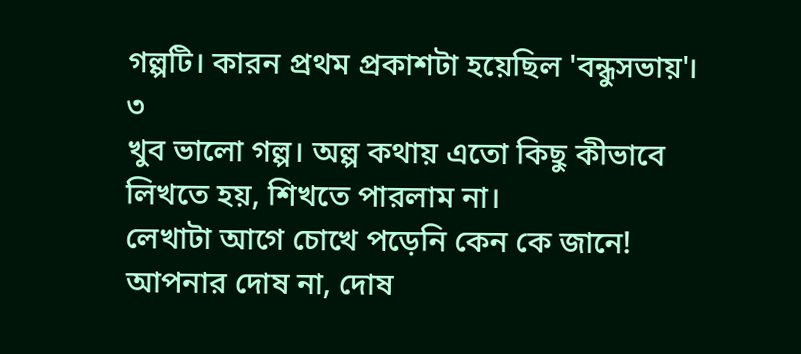গল্পটি। কারন প্রথম প্রকাশটা হয়েছিল 'বন্ধুসভায়'।
৩
খুব ভালো গল্প। অল্প কথায় এতো কিছু কীভাবে লিখতে হয়, শিখতে পারলাম না।
লেখাটা আগে চোখে পড়েনি কেন কে জানে! আপনার দোষ না, দোষ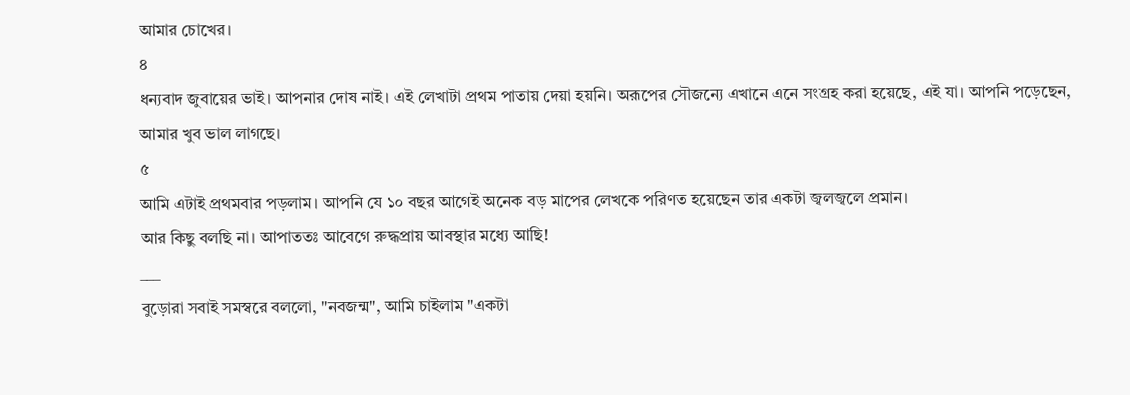আমার চোখের।
৪
ধন্যবাদ জুবায়ের ভাই। আপনার দোষ নাই। এই লেখাটা প্রথম পাতায় দেয়া হয়নি। অরূপের সৌজন্যে এখানে এনে সংগ্রহ করা হয়েছে, এই যা। আপনি পড়েছেন, আমার খুব ভাল লাগছে।
৫
আমি এটাই প্রথমবার পড়লাম। আপনি যে ১০ বছর আগেই অনেক বড় মাপের লেখকে পরিণত হয়েছেন তার একটা জ্বলজ্বলে প্রমান।
আর কিছু বলছি না। আপাততঃ আবেগে রুদ্ধপ্রায় আবস্থার মধ্যে আছি!
___
বুড়োরা সবাই সমস্বরে বললো, "নবজন্ম", আমি চাইলাম "একটা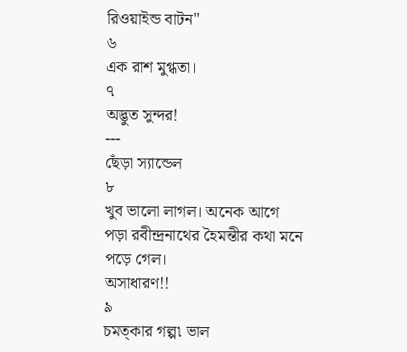রিওয়াইন্ড বাটন"
৬
এক রাশ মুগ্ধতা।
৭
অদ্ভুত সুন্দর!
---
ছেঁড়া স্যান্ডেল
৮
খুব ভালো লাগল। অনেক আগে পড়া রবীন্দ্রনাথের হৈমন্তীর কথা মনে পড়ে গেল।
অসাধারণ!!
৯
চমত্কার গল্প৷ ভাল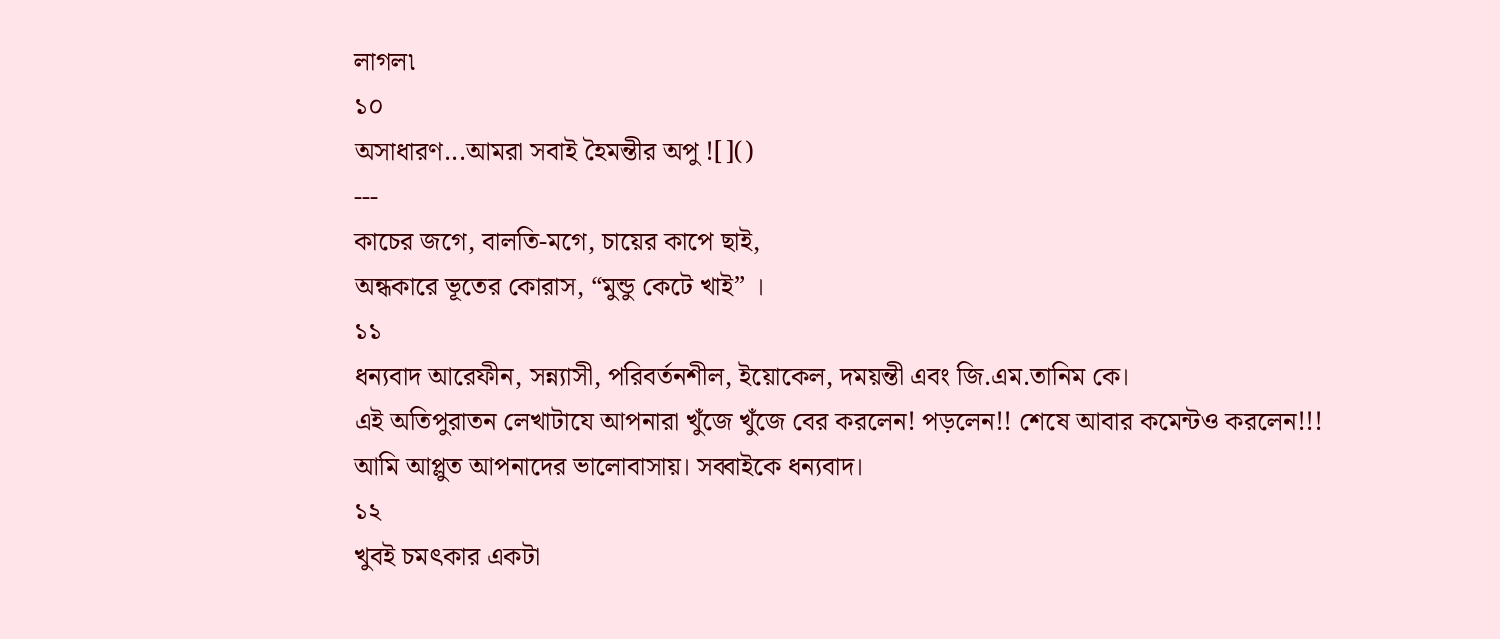লাগল৷
১০
অসাধারণ...আমরা সবাই হৈমন্তীর অপু ![]()
---
কাচের জগে, বালতি-মগে, চায়ের কাপে ছাই,
অন্ধকারে ভূতের কোরাস, “মুন্ডু কেটে খাই” ।
১১
ধন্যবাদ আরেফীন, সন্ন্যাসী, পরিবর্তনশীল, ইয়োকেল, দময়ন্তী এবং জি.এম.তানিম কে।
এই অতিপুরাতন লেখাটাযে আপনারা খুঁজে খুঁজে বের করলেন! পড়লেন!! শেষে আবার কমেন্টও করলেন!!!
আমি আপ্লুত আপনাদের ভালোবাসায়। সব্বাইকে ধন্যবাদ।
১২
খুবই চমৎকার একটা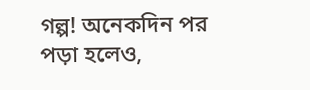গল্প! অনেকদিন পর পড়া হলেও,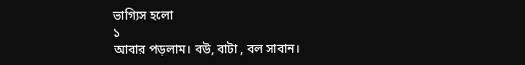ভাগ্যিস হলো
১
আবার পড়লাম। বউ, বাটা , বল সাবান।